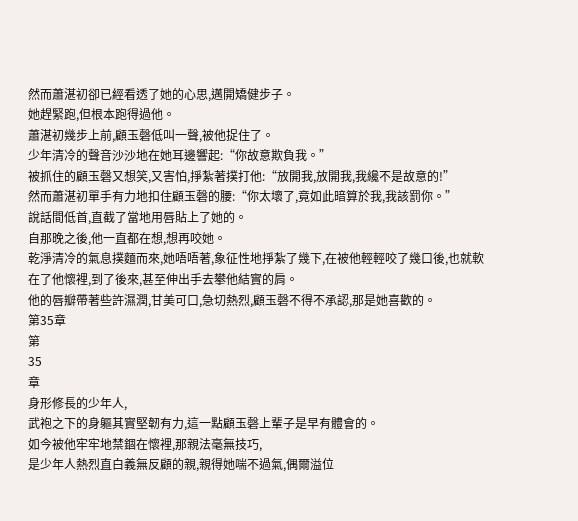然而蕭湛初卻已經看透了她的心思,邁開矯健步子。
她趕緊跑,但根本跑得過他。
蕭湛初幾步上前,顧玉磬低叫一聲,被他捉住了。
少年清冷的聲音沙沙地在她耳邊響起:“你故意欺負我。”
被抓住的顧玉磬又想笑,又害怕,掙紮著撲打他:“放開我,放開我,我纔不是故意的!”
然而蕭湛初單手有力地扣住顧玉磬的腰:“你太壞了,竟如此暗算於我,我該罰你。”
說話間低首,直截了當地用唇貼上了她的。
自那晚之後,他一直都在想,想再咬她。
乾淨清冷的氣息撲麵而來,她唔唔著,象征性地掙紮了幾下,在被他輕輕咬了幾口後,也就軟在了他懷裡,到了後來,甚至伸出手去攀他結實的肩。
他的唇瓣帶著些許濕潤,甘美可口,急切熱烈,顧玉磬不得不承認,那是她喜歡的。
第35章
第
35
章
身形修長的少年人,
武袍之下的身軀其實堅韌有力,這一點顧玉磬上輩子是早有體會的。
如今被他牢牢地禁錮在懷裡,那親法毫無技巧,
是少年人熱烈直白義無反顧的親,親得她喘不過氣,偶爾溢位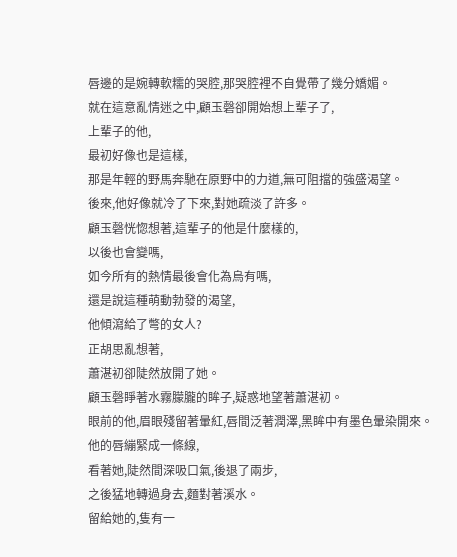唇邊的是婉轉軟糯的哭腔,那哭腔裡不自覺帶了幾分嬌媚。
就在這意亂情迷之中,顧玉磬卻開始想上輩子了,
上輩子的他,
最初好像也是這樣,
那是年輕的野馬奔馳在原野中的力道,無可阻擋的強盛渴望。
後來,他好像就冷了下來,對她疏淡了許多。
顧玉磬恍惚想著,這輩子的他是什麼樣的,
以後也會變嗎,
如今所有的熱情最後會化為烏有嗎,
還是說這種萌動勃發的渴望,
他傾瀉給了彆的女人?
正胡思亂想著,
蕭湛初卻陡然放開了她。
顧玉磬睜著水霧朦朧的眸子,疑惑地望著蕭湛初。
眼前的他,眉眼殘留著暈紅,唇間泛著潤澤,黑眸中有墨色暈染開來。
他的唇繃緊成一條線,
看著她,陡然間深吸口氣,後退了兩步,
之後猛地轉過身去,麵對著溪水。
留給她的,隻有一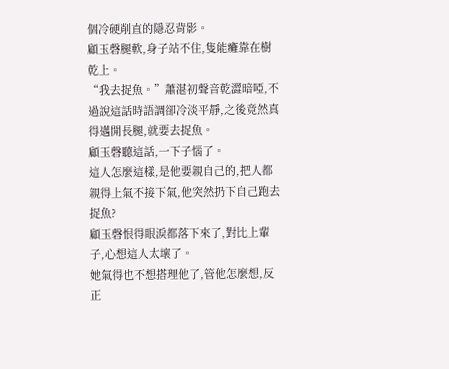個冷硬削直的隱忍背影。
顧玉磬腿軟,身子站不住,隻能癱靠在樹乾上。
“我去捉魚。”蕭湛初聲音乾澀暗啞,不過說這話時語調卻冷淡平靜,之後竟然真得邁開長腿,就要去捉魚。
顧玉磬聽這話,一下子惱了。
這人怎麼這樣,是他要親自己的,把人都親得上氣不接下氣,他突然扔下自己跑去捉魚?
顧玉磬恨得眼淚都落下來了,對比上輩子,心想這人太壞了。
她氣得也不想搭理他了,管他怎麼想,反正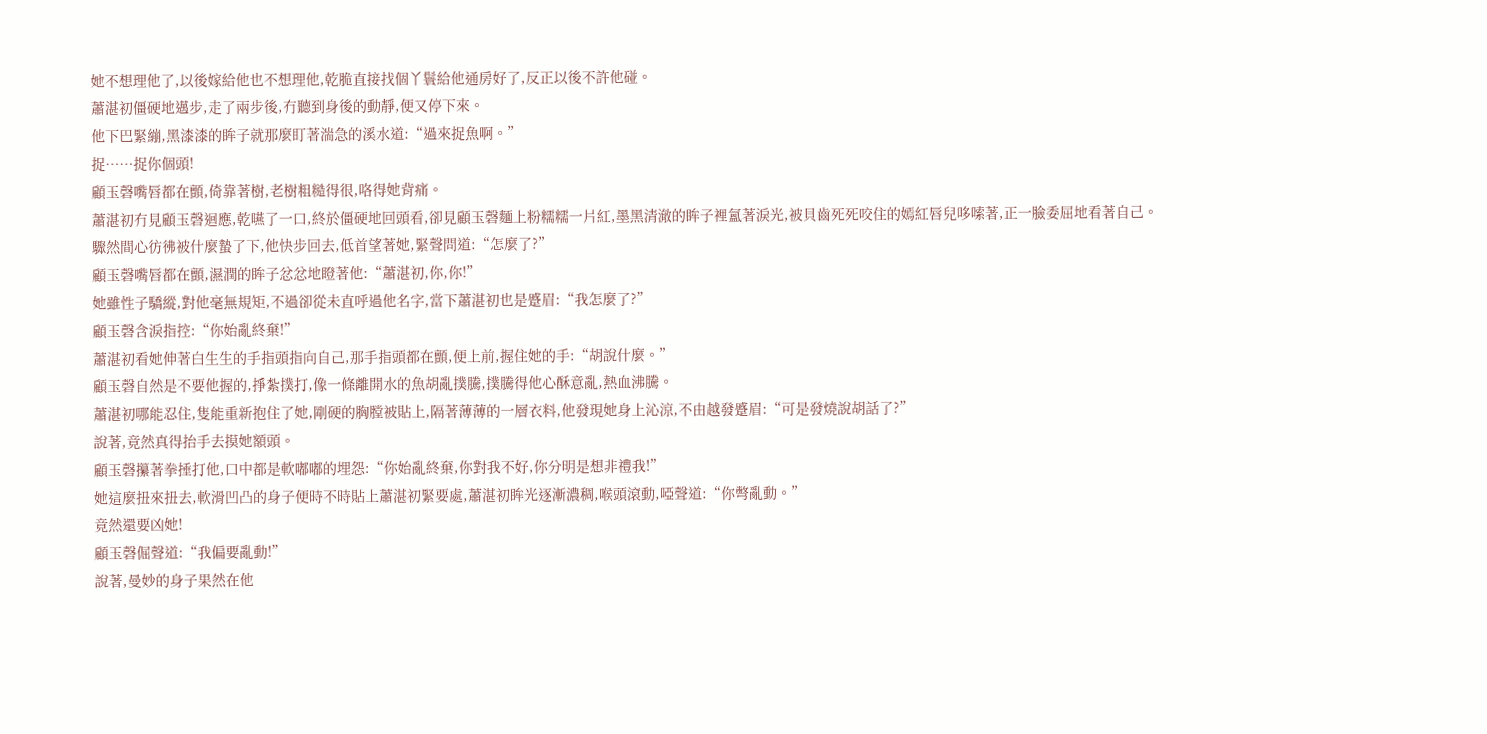她不想理他了,以後嫁給他也不想理他,乾脆直接找個丫鬟給他通房好了,反正以後不許他碰。
蕭湛初僵硬地邁步,走了兩步後,冇聽到身後的動靜,便又停下來。
他下巴緊繃,黑漆漆的眸子就那麼盯著湍急的溪水道:“過來捉魚啊。”
捉……捉你個頭!
顧玉磬嘴唇都在顫,倚靠著樹,老樹粗糙得很,咯得她背痛。
蕭湛初冇見顧玉磬迴應,乾嚥了一口,終於僵硬地回頭看,卻見顧玉磬麵上粉糯糯一片紅,墨黑清澈的眸子裡氳著淚光,被貝齒死死咬住的嫣紅唇兒哆嗦著,正一臉委屈地看著自己。
驟然間心彷彿被什麼蟄了下,他快步回去,低首望著她,緊聲問道:“怎麼了?”
顧玉磬嘴唇都在顫,濕潤的眸子忿忿地瞪著他:“蕭湛初,你,你!”
她雖性子驕縱,對他毫無規矩,不過卻從未直呼過他名字,當下蕭湛初也是蹙眉:“我怎麼了?”
顧玉磬含淚指控:“你始亂終棄!”
蕭湛初看她伸著白生生的手指頭指向自己,那手指頭都在顫,便上前,握住她的手:“胡說什麼。”
顧玉磬自然是不要他握的,掙紮撲打,像一條離開水的魚胡亂撲騰,撲騰得他心酥意亂,熱血沸騰。
蕭湛初哪能忍住,隻能重新抱住了她,剛硬的胸膛被貼上,隔著薄薄的一層衣料,他發現她身上沁涼,不由越發蹙眉:“可是發燒說胡話了?”
說著,竟然真得抬手去摸她額頭。
顧玉磬攥著拳捶打他,口中都是軟嘟嘟的埋怨:“你始亂終棄,你對我不好,你分明是想非禮我!”
她這麼扭來扭去,軟滑凹凸的身子便時不時貼上蕭湛初緊要處,蕭湛初眸光逐漸濃稠,喉頭滾動,啞聲道:“你彆亂動。”
竟然還要凶她!
顧玉磬倔聲道:“我偏要亂動!”
說著,曼妙的身子果然在他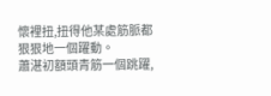懷裡扭,扭得他某處筋脈都狠狠地一個躍動。
蕭湛初額頭青筋一個跳躍,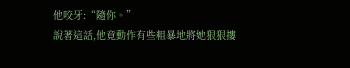他咬牙:“隨你。”
說著這話,他竟動作有些粗暴地將她狠狠摟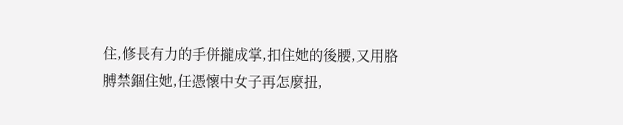住,修長有力的手併攏成掌,扣住她的後腰,又用胳膊禁錮住她,任憑懷中女子再怎麼扭,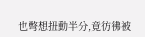也彆想扭動半分,竟彷彿被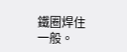鐵圈焊住一般。